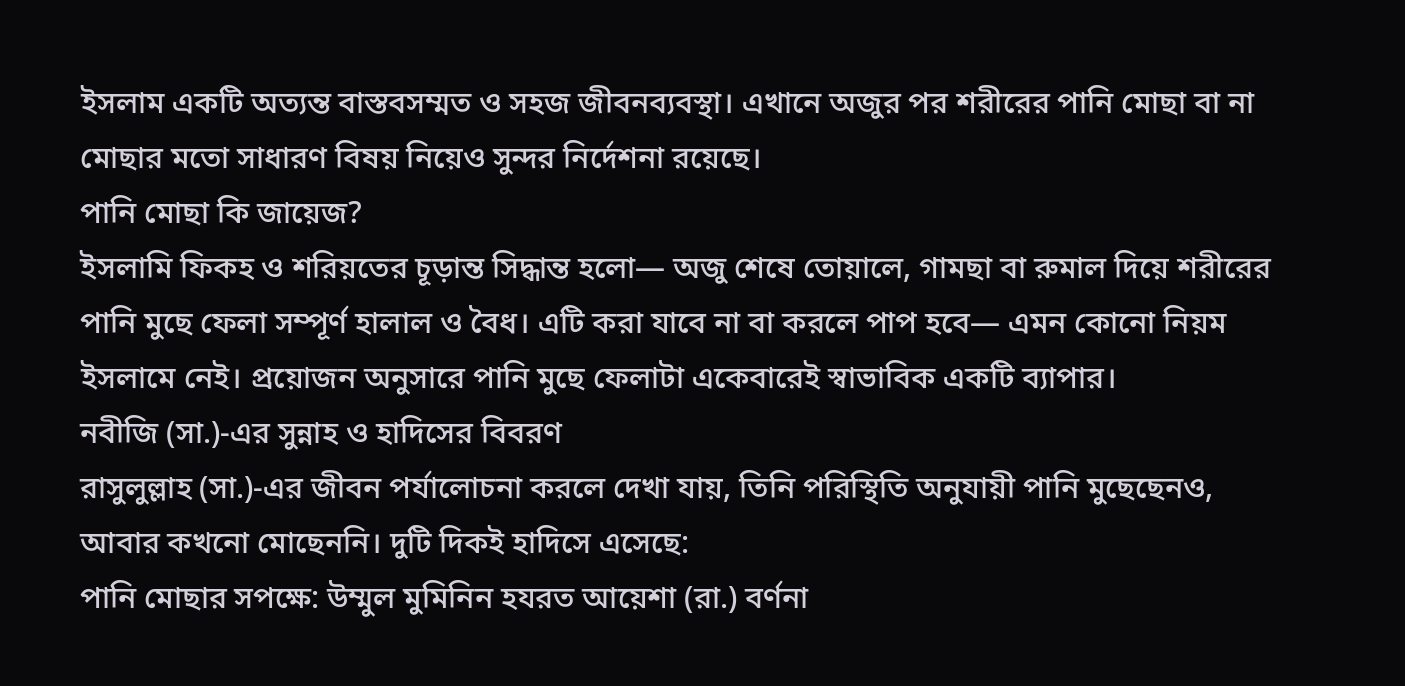ইসলাম একটি অত্যন্ত বাস্তবসম্মত ও সহজ জীবনব্যবস্থা। এখানে অজুর পর শরীরের পানি মোছা বা না মোছার মতো সাধারণ বিষয় নিয়েও সুন্দর নির্দেশনা রয়েছে।
পানি মোছা কি জায়েজ?
ইসলামি ফিকহ ও শরিয়তের চূড়ান্ত সিদ্ধান্ত হলো— অজু শেষে তোয়ালে, গামছা বা রুমাল দিয়ে শরীরের পানি মুছে ফেলা সম্পূর্ণ হালাল ও বৈধ। এটি করা যাবে না বা করলে পাপ হবে— এমন কোনো নিয়ম ইসলামে নেই। প্রয়োজন অনুসারে পানি মুছে ফেলাটা একেবারেই স্বাভাবিক একটি ব্যাপার।
নবীজি (সা.)-এর সুন্নাহ ও হাদিসের বিবরণ
রাসুলুল্লাহ (সা.)-এর জীবন পর্যালোচনা করলে দেখা যায়, তিনি পরিস্থিতি অনুযায়ী পানি মুছেছেনও, আবার কখনো মোছেননি। দুটি দিকই হাদিসে এসেছে:
পানি মোছার সপক্ষে: উম্মুল মুমিনিন হযরত আয়েশা (রা.) বর্ণনা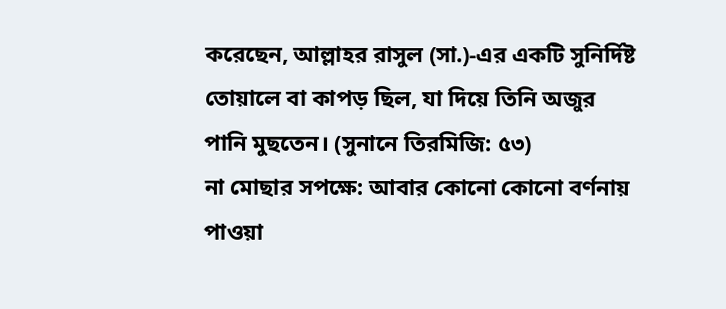করেছেন, আল্লাহর রাসুল (সা.)-এর একটি সুনির্দিষ্ট তোয়ালে বা কাপড় ছিল, যা দিয়ে তিনি অজুর পানি মুছতেন। (সুনানে তিরমিজি: ৫৩)
না মোছার সপক্ষে: আবার কোনো কোনো বর্ণনায় পাওয়া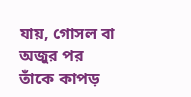যায়, গোসল বা অজুর পর তাঁকে কাপড়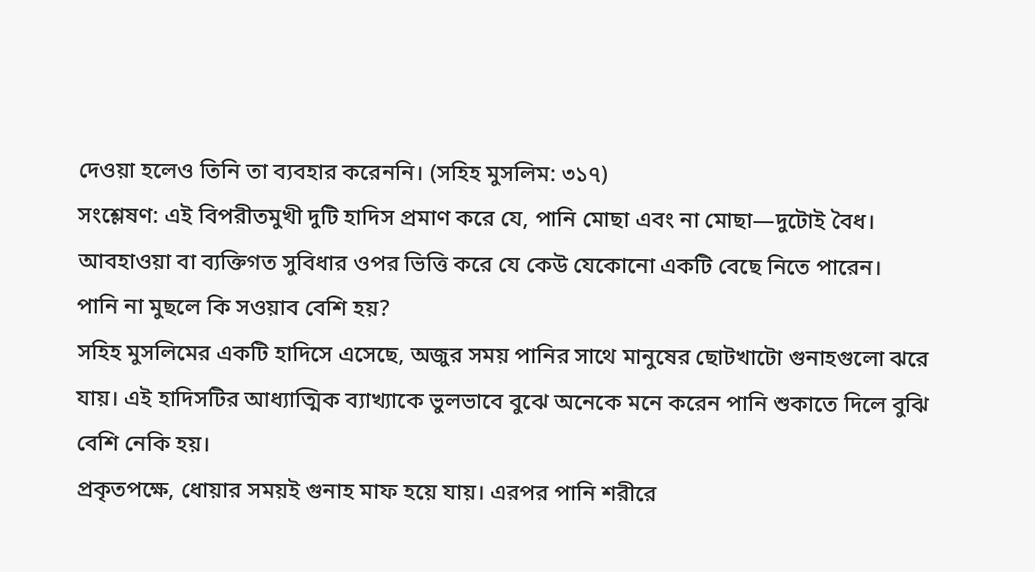দেওয়া হলেও তিনি তা ব্যবহার করেননি। (সহিহ মুসলিম: ৩১৭)
সংশ্লেষণ: এই বিপরীতমুখী দুটি হাদিস প্রমাণ করে যে, পানি মোছা এবং না মোছা—দুটোই বৈধ। আবহাওয়া বা ব্যক্তিগত সুবিধার ওপর ভিত্তি করে যে কেউ যেকোনো একটি বেছে নিতে পারেন।
পানি না মুছলে কি সওয়াব বেশি হয়?
সহিহ মুসলিমের একটি হাদিসে এসেছে, অজুর সময় পানির সাথে মানুষের ছোটখাটো গুনাহগুলো ঝরে যায়। এই হাদিসটির আধ্যাত্মিক ব্যাখ্যাকে ভুলভাবে বুঝে অনেকে মনে করেন পানি শুকাতে দিলে বুঝি বেশি নেকি হয়।
প্রকৃতপক্ষে, ধোয়ার সময়ই গুনাহ মাফ হয়ে যায়। এরপর পানি শরীরে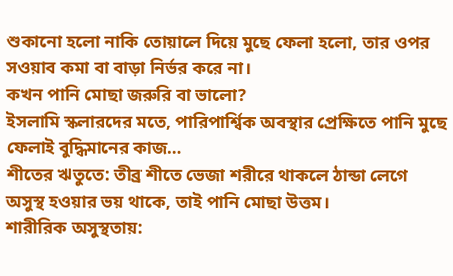শুকানো হলো নাকি তোয়ালে দিয়ে মুছে ফেলা হলো, তার ওপর সওয়াব কমা বা বাড়া নির্ভর করে না।
কখন পানি মোছা জরুরি বা ভালো?
ইসলামি স্কলারদের মতে, পারিপার্শ্বিক অবস্থার প্রেক্ষিতে পানি মুছে ফেলাই বুদ্ধিমানের কাজ…
শীতের ঋতুতে: তীব্র শীতে ভেজা শরীরে থাকলে ঠান্ডা লেগে অসুস্থ হওয়ার ভয় থাকে, তাই পানি মোছা উত্তম।
শারীরিক অসুস্থতায়: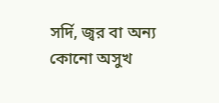সর্দি, জ্বর বা অন্য কোনো অসুখ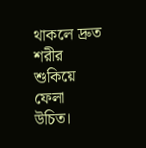থাকলে দ্রুত শরীর শুকিয়ে ফেলা উচিত।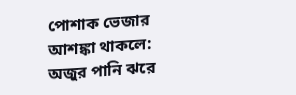পোশাক ভেজার আশঙ্কা থাকলে: অজুর পানি ঝরে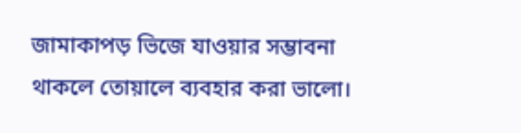জামাকাপড় ভিজে যাওয়ার সম্ভাবনা থাকলে তোয়ালে ব্যবহার করা ভালো।